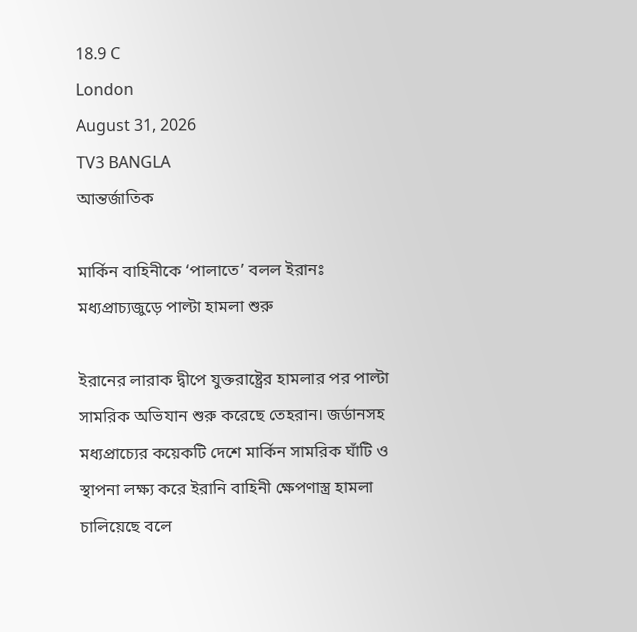18.9 C
London
August 31, 2026
TV3 BANGLA
আন্তর্জাতিক

মার্কিন বাহিনীকে ‘পালাতে’ বলল ইরানঃ মধ্যপ্রাচ্যজুড়ে পাল্টা হামলা শুরু

ইরানের লারাক দ্বীপে যুক্তরাষ্ট্রের হামলার পর পাল্টা সামরিক অভিযান শুরু করেছে তেহরান। জর্ডানসহ মধ্যপ্রাচ্যের কয়েকটি দেশে মার্কিন সামরিক ঘাঁটি ও স্থাপনা লক্ষ্য করে ইরানি বাহিনী ক্ষেপণাস্ত্র হামলা চালিয়েছে বলে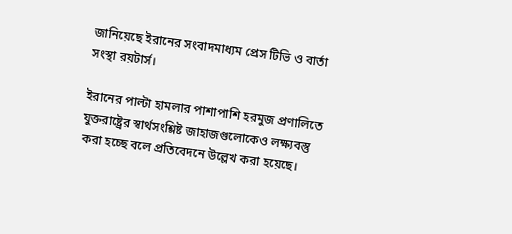জানিয়েছে ইরানের সংবাদমাধ্যম প্রেস টিভি ও বার্তা সংস্থা রয়টার্স।

ইরানের পাল্টা হামলার পাশাপাশি হরমুজ প্রণালিতে যুক্তরাষ্ট্রের স্বার্থসংশ্লিষ্ট জাহাজগুলোকেও লক্ষ্যবস্তু করা হচ্ছে বলে প্রতিবেদনে উল্লেখ করা হয়েছে।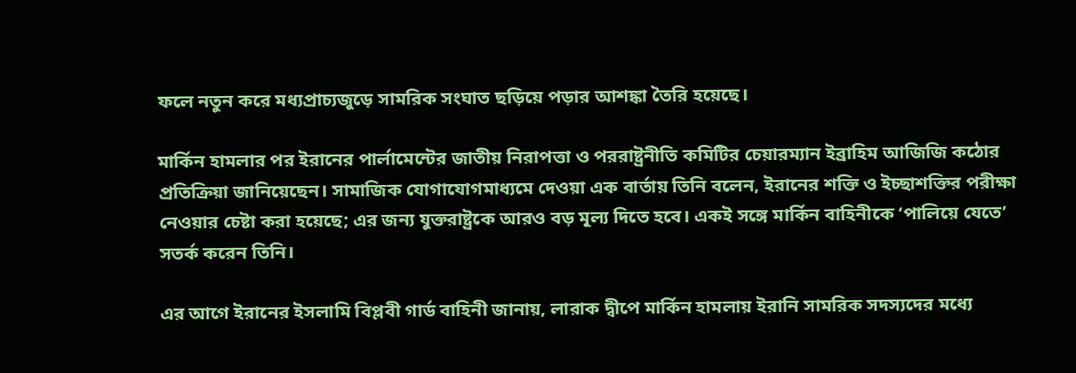ফলে নতুন করে মধ্যপ্রাচ্যজুড়ে সামরিক সংঘাত ছড়িয়ে পড়ার আশঙ্কা তৈরি হয়েছে।

মার্কিন হামলার পর ইরানের পার্লামেন্টের জাতীয় নিরাপত্তা ও পররাষ্ট্রনীতি কমিটির চেয়ারম্যান ইব্রাহিম আজিজি কঠোর প্রতিক্রিয়া জানিয়েছেন। সামাজিক যোগাযোগমাধ্যমে দেওয়া এক বার্তায় তিনি বলেন, ইরানের শক্তি ও ইচ্ছাশক্তির পরীক্ষা নেওয়ার চেষ্টা করা হয়েছে; এর জন্য যুক্তরাষ্ট্রকে আরও বড় মূল্য দিতে হবে। একই সঙ্গে মার্কিন বাহিনীকে ‘পালিয়ে যেতে’ সতর্ক করেন তিনি।

এর আগে ইরানের ইসলামি বিপ্লবী গার্ড বাহিনী জানায়, লারাক দ্বীপে মার্কিন হামলায় ইরানি সামরিক সদস্যদের মধ্যে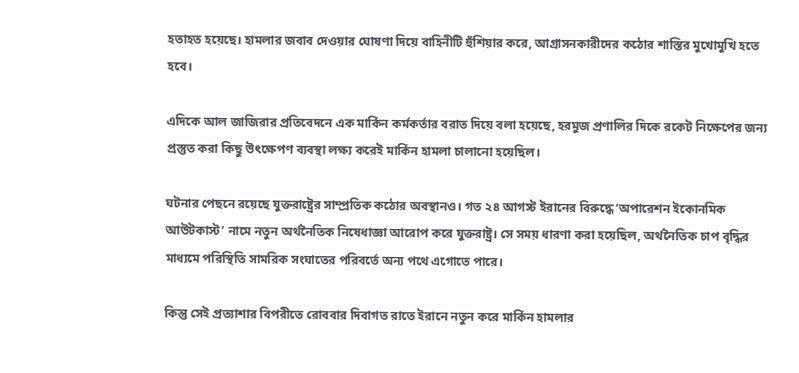হতাহত হয়েছে। হামলার জবাব দেওয়ার ঘোষণা দিয়ে বাহিনীটি হুঁশিয়ার করে, আগ্রাসনকারীদের কঠোর শাস্তির মুখোমুখি হতে হবে।

এদিকে আল জাজিরার প্রতিবেদনে এক মার্কিন কর্মকর্তার বরাত দিয়ে বলা হয়েছে, হরমুজ প্রণালির দিকে রকেট নিক্ষেপের জন্য প্রস্তুত করা কিছু উৎক্ষেপণ ব্যবস্থা লক্ষ্য করেই মার্কিন হামলা চালানো হয়েছিল।

ঘটনার পেছনে রয়েছে যুক্তরাষ্ট্রের সাম্প্রতিক কঠোর অবস্থানও। গত ২৪ আগস্ট ইরানের বিরুদ্ধে ‘অপারেশন ইকোনমিক আউটকাস্ট’ নামে নতুন অর্থনৈতিক নিষেধাজ্ঞা আরোপ করে যুক্তরাষ্ট্র। সে সময় ধারণা করা হয়েছিল, অর্থনৈতিক চাপ বৃদ্ধির মাধ্যমে পরিস্থিতি সামরিক সংঘাতের পরিবর্তে অন্য পথে এগোতে পারে।

কিন্তু সেই প্রত্যাশার বিপরীতে রোববার দিবাগত রাতে ইরানে নতুন করে মার্কিন হামলার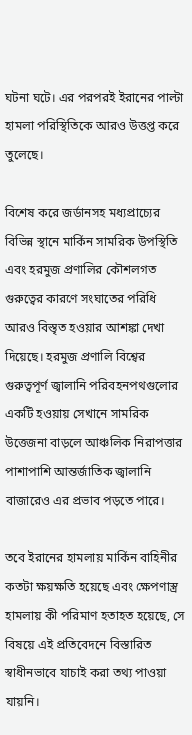ঘটনা ঘটে। এর পরপরই ইরানের পাল্টা হামলা পরিস্থিতিকে আরও উত্তপ্ত করে তুলেছে।

বিশেষ করে জর্ডানসহ মধ্যপ্রাচ্যের বিভিন্ন স্থানে মার্কিন সামরিক উপস্থিতি এবং হরমুজ প্রণালির কৌশলগত গুরুত্বের কারণে সংঘাতের পরিধি আরও বিস্তৃত হওয়ার আশঙ্কা দেখা দিয়েছে। হরমুজ প্রণালি বিশ্বের গুরুত্বপূর্ণ জ্বালানি পরিবহনপথগুলোর একটি হওয়ায় সেখানে সামরিক উত্তেজনা বাড়লে আঞ্চলিক নিরাপত্তার পাশাপাশি আন্তর্জাতিক জ্বালানি বাজারেও এর প্রভাব পড়তে পারে।

তবে ইরানের হামলায় মার্কিন বাহিনীর কতটা ক্ষয়ক্ষতি হয়েছে এবং ক্ষেপণাস্ত্র হামলায় কী পরিমাণ হতাহত হয়েছে, সে বিষয়ে এই প্রতিবেদনে বিস্তারিত স্বাধীনভাবে যাচাই করা তথ্য পাওয়া যায়নি।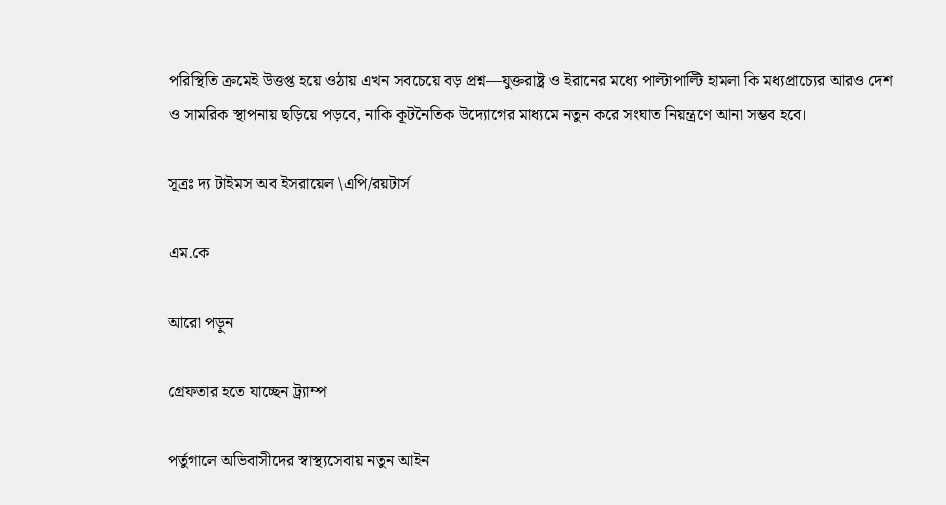পরিস্থিতি ক্রমেই উত্তপ্ত হয়ে ওঠায় এখন সবচেয়ে বড় প্রশ্ন—যুক্তরাষ্ট্র ও ইরানের মধ্যে পাল্টাপাল্টি হামলা কি মধ্যপ্রাচ্যের আরও দেশ ও সামরিক স্থাপনায় ছড়িয়ে পড়বে, নাকি কূটনৈতিক উদ্যোগের মাধ্যমে নতুন করে সংঘাত নিয়ন্ত্রণে আনা সম্ভব হবে।

সূত্রঃ দ্য টাইমস অব ইসরায়েল \এপি/রয়টার্স

এম.কে

আরো পড়ুন

গ্রেফতার হতে যাচ্ছেন ট্র‍্যাম্প

পর্তুগালে অভিবাসীদের স্বাস্থ্যসেবায় নতুন আইন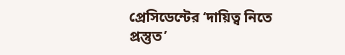প্রেসিডেন্টের ‘দায়িত্ব নিতে প্রস্তুত’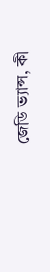জেডি ভ্যান্স, কী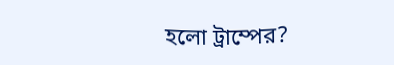হলো ট্রাম্পের?